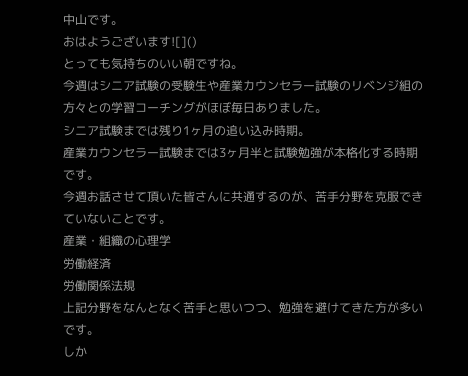中山です。
おはようございます![]()
とっても気持ちのいい朝ですね。
今週はシニア試験の受験生や産業カウンセラー試験のリベンジ組の方々との学習コーチングがほぼ毎日ありました。
シニア試験までは残り1ヶ月の追い込み時期。
産業カウンセラー試験までは3ヶ月半と試験勉強が本格化する時期です。
今週お話させて頂いた皆さんに共通するのが、苦手分野を克服できていないことです。
産業・組織の心理学
労働経済
労働関係法規
上記分野をなんとなく苦手と思いつつ、勉強を避けてきた方が多いです。
しか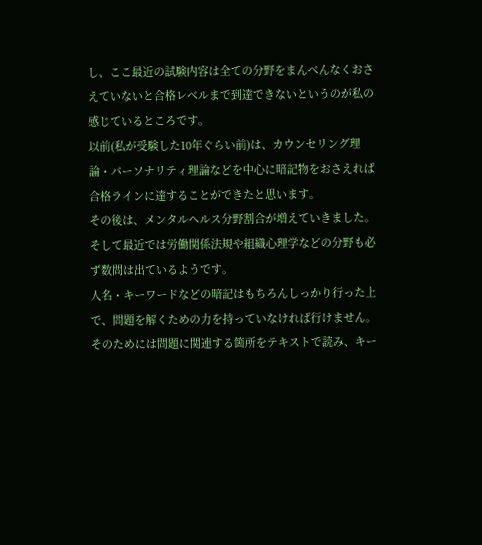し、ここ最近の試験内容は全ての分野をまんべんなくおさえていないと合格レベルまで到達できないというのが私の感じているところです。
以前(私が受験した10年ぐらい前)は、カウンセリング理論・パーソナリティ理論などを中心に暗記物をおさえれば合格ラインに達することができたと思います。
その後は、メンタルヘルス分野割合が増えていきました。
そして最近では労働関係法規や組織心理学などの分野も必ず数問は出ているようです。
人名・キーワードなどの暗記はもちろんしっかり行った上で、問題を解くための力を持っていなければ行けません。
そのためには問題に関連する箇所をテキストで読み、キー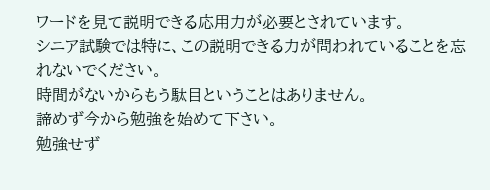ワードを見て説明できる応用力が必要とされています。
シニア試験では特に、この説明できる力が問われていることを忘れないでください。
時間がないからもう駄目ということはありません。
諦めず今から勉強を始めて下さい。
勉強せず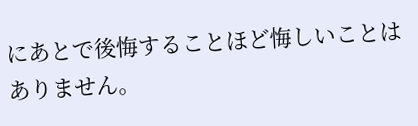にあとで後悔することほど悔しいことはありません。